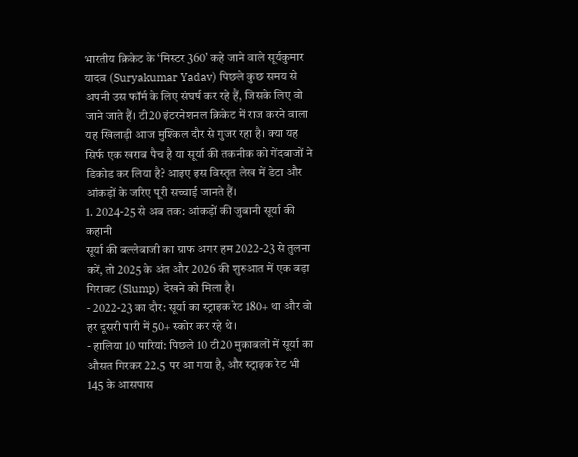भारतीय क्रिकेट के ‘मिस्टर 360’ कहे जाने वाले सूर्यकुमार यादव (Suryakumar Yadav) पिछले कुछ समय से अपनी उस फॉर्म के लिए संघर्ष कर रहे हैं, जिसके लिए वो जाने जाते हैं। टी20 इंटरनेशनल क्रिकेट में राज करने वाला यह खिलाड़ी आज मुश्किल दौर से गुजर रहा है। क्या यह सिर्फ एक खराब पैच है या सूर्या की तकनीक को गेंदबाजों ने डिकोड कर लिया है? आइए इस विस्तृत लेख में डेटा और आंकड़ों के जरिए पूरी सच्चाई जानते हैं।
1. 2024-25 से अब तक: आंकड़ों की जुबानी सूर्या की कहानी
सूर्या की बल्लेबाजी का ग्राफ अगर हम 2022-23 से तुलना करें, तो 2025 के अंत और 2026 की शुरुआत में एक बड़ा गिरावट (Slump) देखने को मिला है।
- 2022-23 का दौर: सूर्या का स्ट्राइक रेट 180+ था और वो हर दूसरी पारी में 50+ स्कोर कर रहे थे।
- हालिया 10 पारियां: पिछले 10 टी20 मुकाबलों में सूर्या का औसत गिरकर 22.5 पर आ गया है, और स्ट्राइक रेट भी 145 के आसपास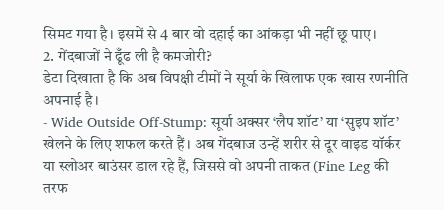सिमट गया है। इसमें से 4 बार वो दहाई का आंकड़ा भी नहीं छू पाए।
2. गेंदबाजों ने ढूँढ ली है कमजोरी?
डेटा दिखाता है कि अब विपक्षी टीमों ने सूर्या के खिलाफ एक खास रणनीति अपनाई है।
- Wide Outside Off-Stump: सूर्या अक्सर ‘लैप शॉट’ या ‘सुइप शॉट’ खेलने के लिए शफल करते हैं। अब गेंदबाज उन्हें शरीर से दूर वाइड यॉर्कर या स्लोअर बाउंसर डाल रहे हैं, जिससे वो अपनी ताकत (Fine Leg की तरफ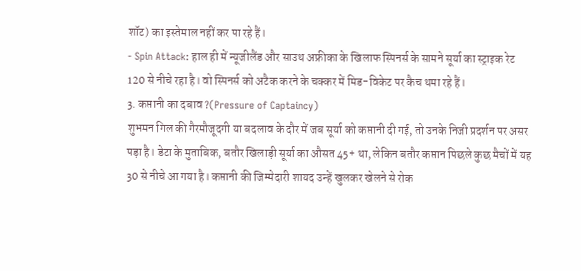शॉट) का इस्तेमाल नहीं कर पा रहे हैं।
- Spin Attack: हाल ही में न्यूजीलैंड और साउथ अफ्रीका के खिलाफ स्पिनर्स के सामने सूर्या का स्ट्राइक रेट 120 से नीचे रहा है। वो स्पिनर्स को अटैक करने के चक्कर में मिड-विकेट पर कैच थमा रहे हैं।
3. कप्तानी का दबाव ?(Pressure of Captaincy)
शुभमन गिल की गैरमौजूदगी या बदलाव के दौर में जब सूर्या को कप्तानी दी गई, तो उनके निजी प्रदर्शन पर असर पड़ा है। डेटा के मुताबिक, बतौर खिलाड़ी सूर्या का औसत 45+ था, लेकिन बतौर कप्तान पिछले कुछ मैचों में यह 30 से नीचे आ गया है। कप्तानी की जिम्मेदारी शायद उन्हें खुलकर खेलने से रोक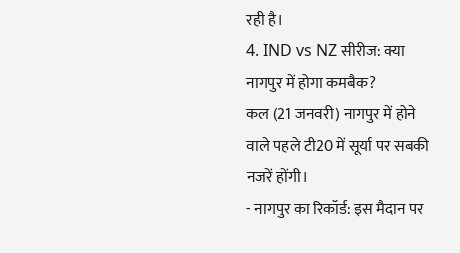रही है।
4. IND vs NZ सीरीज: क्या नागपुर में होगा कमबैक?
कल (21 जनवरी) नागपुर में होने वाले पहले टी20 में सूर्या पर सबकी नजरें होंगी।
- नागपुर का रिकॉर्ड: इस मैदान पर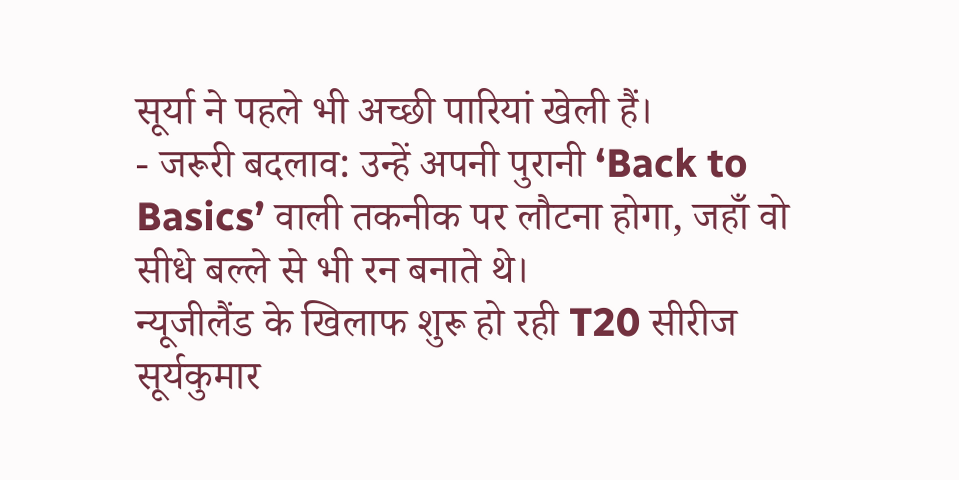सूर्या ने पहले भी अच्छी पारियां खेली हैं।
- जरूरी बदलाव: उन्हें अपनी पुरानी ‘Back to Basics’ वाली तकनीक पर लौटना होगा, जहाँ वो सीधे बल्ले से भी रन बनाते थे।
न्यूजीलैंड के खिलाफ शुरू हो रही T20 सीरीज सूर्यकुमार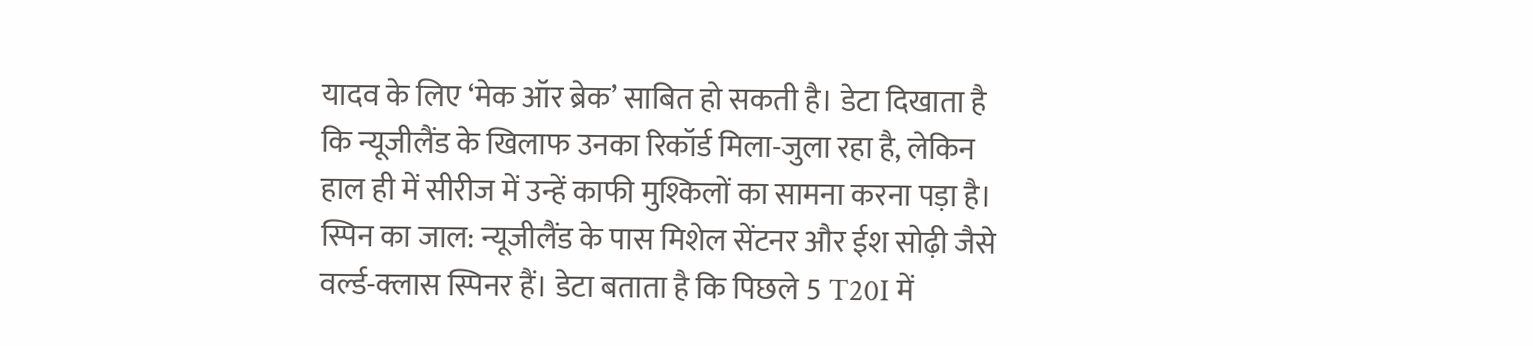यादव के लिए ‘मेक ऑर ब्रेक’ साबित हो सकती है। डेटा दिखाता है कि न्यूजीलैंड के खिलाफ उनका रिकॉर्ड मिला-जुला रहा है, लेकिन हाल ही में सीरीज में उन्हें काफी मुश्किलों का सामना करना पड़ा है।
स्पिन का जाल: न्यूजीलैंड के पास मिशेल सेंटनर और ईश सोढ़ी जैसे वर्ल्ड-क्लास स्पिनर हैं। डेटा बताता है कि पिछले 5 T20I में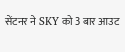सेंटनर ने SKY को 3 बार आउट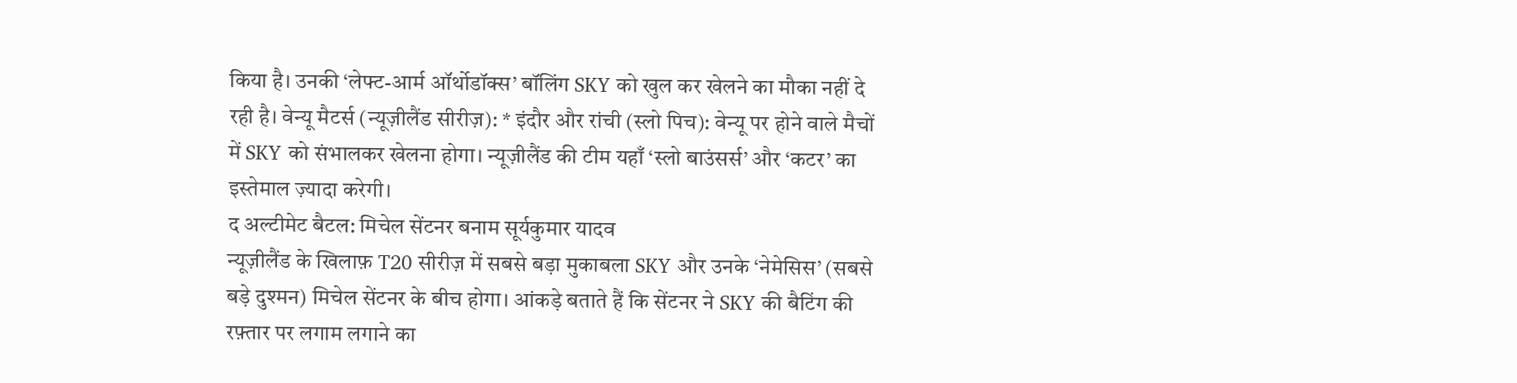किया है। उनकी ‘लेफ्ट-आर्म ऑर्थोडॉक्स’ बॉलिंग SKY को खुल कर खेलने का मौका नहीं दे रही है। वेन्यू मैटर्स (न्यूज़ीलैंड सीरीज़): * इंदौर और रांची (स्लो पिच): वेन्यू पर होने वाले मैचों में SKY को संभालकर खेलना होगा। न्यूज़ीलैंड की टीम यहाँ ‘स्लो बाउंसर्स’ और ‘कटर’ का इस्तेमाल ज़्यादा करेगी।
द अल्टीमेट बैटल: मिचेल सेंटनर बनाम सूर्यकुमार यादव
न्यूज़ीलैंड के खिलाफ़ T20 सीरीज़ में सबसे बड़ा मुकाबला SKY और उनके ‘नेमेसिस’ (सबसे बड़े दुश्मन) मिचेल सेंटनर के बीच होगा। आंकड़े बताते हैं कि सेंटनर ने SKY की बैटिंग की रफ़्तार पर लगाम लगाने का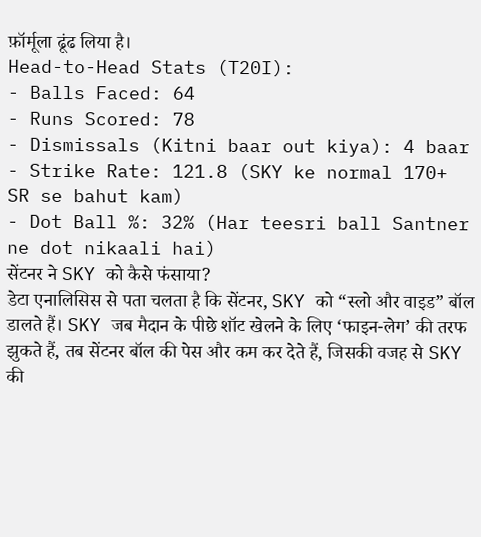फ़ॉर्मूला ढूंढ लिया है।
Head-to-Head Stats (T20I):
- Balls Faced: 64
- Runs Scored: 78
- Dismissals (Kitni baar out kiya): 4 baar
- Strike Rate: 121.8 (SKY ke normal 170+ SR se bahut kam)
- Dot Ball %: 32% (Har teesri ball Santner ne dot nikaali hai)
सेंटनर ने SKY को कैसे फंसाया?
डेटा एनालिसिस से पता चलता है कि सेंटनर, SKY को “स्लो और वाइड” बॉल डालते हैं। SKY जब मैदान के पीछे शॉट खेलने के लिए ‘फाइन-लेग’ की तरफ झुकते हैं, तब सेंटनर बॉल की पेस और कम कर देते हैं, जिसकी वजह से SKY की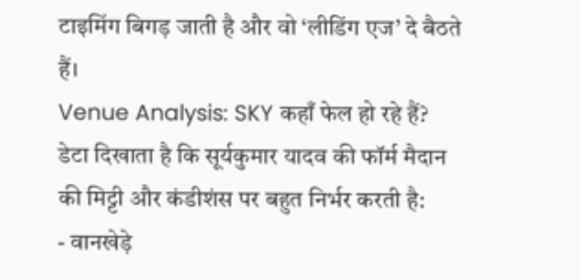टाइमिंग बिगड़ जाती है और वो ‘लीडिंग एज’ दे बैठते हैं।
Venue Analysis: SKY कहाँ फेल हो रहे हैं?
डेटा दिखाता है कि सूर्यकुमार यादव की फॉर्म मैदान की मिट्टी और कंडीशंस पर बहुत निर्भर करती है:
- वानखेड़े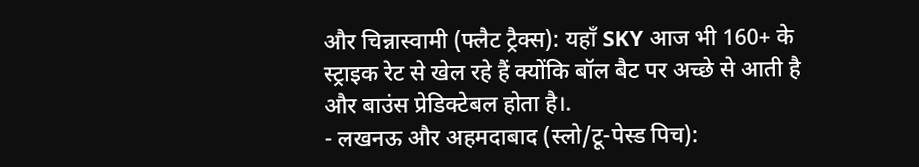और चिन्नास्वामी (फ्लैट ट्रैक्स): यहाँ SKY आज भी 160+ के स्ट्राइक रेट से खेल रहे हैं क्योंकि बॉल बैट पर अच्छे से आती है और बाउंस प्रेडिक्टेबल होता है।.
- लखनऊ और अहमदाबाद (स्लो/टू-पेस्ड पिच):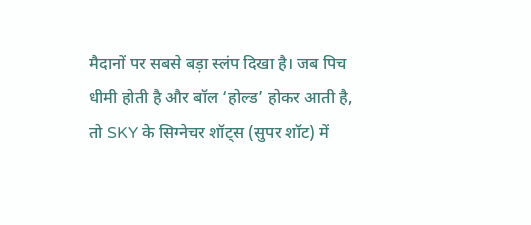मैदानों पर सबसे बड़ा स्लंप दिखा है। जब पिच धीमी होती है और बॉल ‘होल्ड’ होकर आती है, तो SKY के सिग्नेचर शॉट्स (सुपर शॉट) में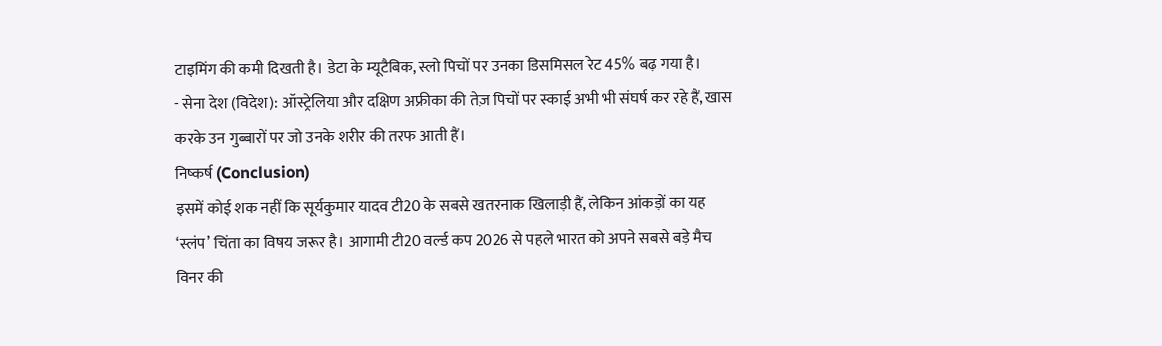टाइमिंग की कमी दिखती है। डेटा के म्यूटैबिक, स्लो पिचों पर उनका डिसमिसल रेट 45% बढ़ गया है।
- सेना देश (विदेश): ऑस्ट्रेलिया और दक्षिण अफ्रीका की तेज़ पिचों पर स्काई अभी भी संघर्ष कर रहे हैं, खास करके उन गुब्बारों पर जो उनके शरीर की तरफ आती हैं।
निष्कर्ष (Conclusion)
इसमें कोई शक नहीं कि सूर्यकुमार यादव टी20 के सबसे खतरनाक खिलाड़ी हैं, लेकिन आंकड़ों का यह ‘स्लंप’ चिंता का विषय जरूर है। आगामी टी20 वर्ल्ड कप 2026 से पहले भारत को अपने सबसे बड़े मैच विनर की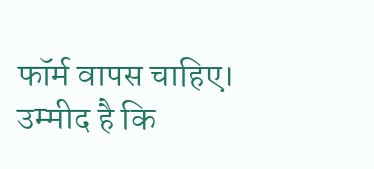फॉर्म वापस चाहिए। उम्मीद है कि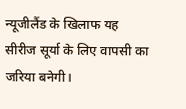न्यूजीलैंड के खिलाफ यह सीरीज सूर्या के लिए वापसी का जरिया बनेगी।